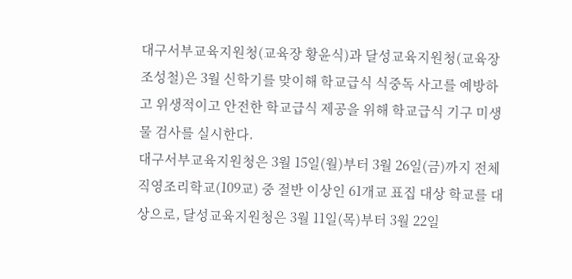대구서부교육지원청(교육장 황윤식)과 달성교육지원청(교육장 조성철)은 3월 신학기를 맞이해 학교급식 식중독 사고를 예방하고 위생적이고 안전한 학교급식 제공을 위해 학교급식 기구 미생물 검사를 실시한다.
대구서부교육지원청은 3월 15일(월)부터 3월 26일(금)까지 전체 직영조리학교(109교) 중 절반 이상인 61개교 표집 대상 학교를 대상으로, 달성교육지원청은 3월 11일(목)부터 3월 22일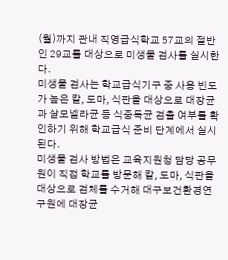(월)까지 관내 직영급식학교 57교의 절반인 29교를 대상으로 미생물 검사를 실시한다.
미생물 검사는 학교급식기구 중 사용 빈도가 높은 칼, 도마, 식판을 대상으로 대장균과 살모넬라균 등 식중독균 검출 여부를 확인하기 위해 학교급식 준비 단계에서 실시된다.
미생물 검사 방법은 교육지원청 담당 공무원이 직접 학교를 방문해 칼, 도마, 식판을 대상으로 검체를 수거해 대구보건환경연구원에 대장균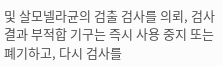및 살모넬라균의 검출 검사를 의뢰, 검사 결과 부적합 기구는 즉시 사용 중지 또는 폐기하고, 다시 검사를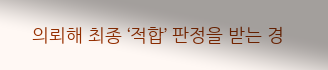의뢰해 최종 ‘적합’ 판정을 받는 경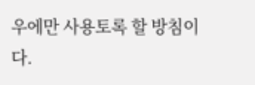우에만 사용토록 할 방침이다.